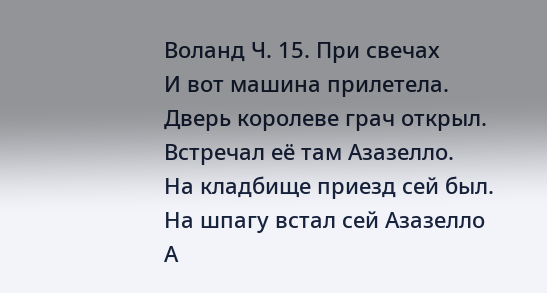Воланд Ч. 15. При свечах
И вот машина прилетела.
Дверь королеве грач открыл.
Встречал её там Азазелло.
На кладбище приезд сей был.
На шпагу встал сей Азазелло
А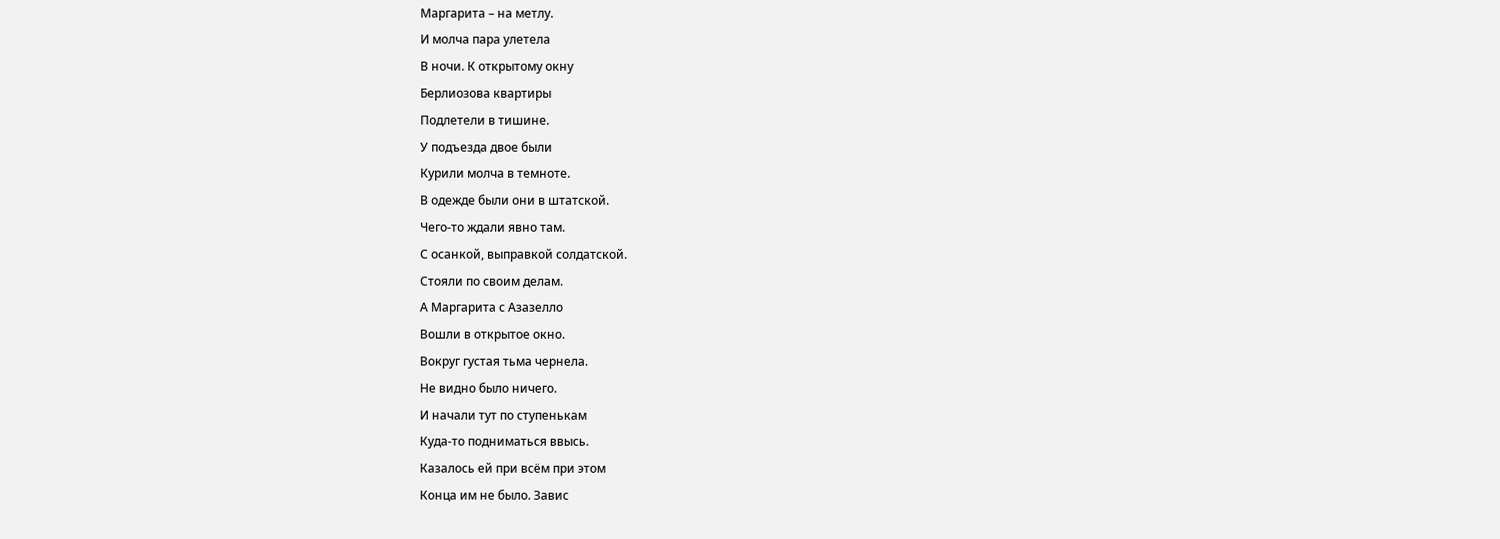Маргарита – на метлу.
И молча пара улетела
В ночи. К открытому окну
Берлиозова квартиры
Подлетели в тишине.
У подъезда двое были
Курили молча в темноте.
В одежде были они в штатской.
Чего-то ждали явно там.
С осанкой, выправкой солдатской.
Стояли по своим делам.
А Маргарита с Азазелло
Вошли в открытое окно.
Вокруг густая тьма чернела.
Не видно было ничего.
И начали тут по ступенькам
Куда-то подниматься ввысь.
Казалось ей при всём при этом
Конца им не было. Завис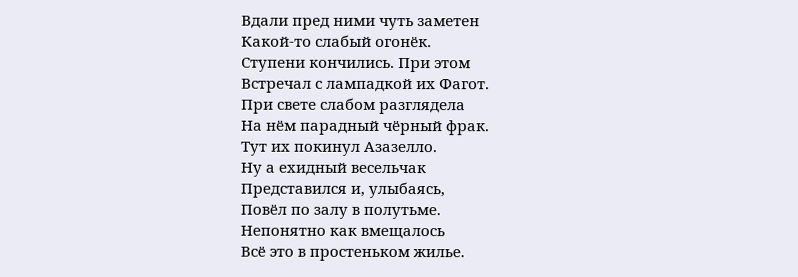Вдали пред ними чуть заметен
Какой-то слабый огонёк.
Ступени кончились. При этом
Встречал с лампадкой их Фагот.
При свете слабом разглядела
На нём парадный чёрный фрак.
Тут их покинул Азазелло.
Ну а ехидный весельчак
Представился и, улыбаясь,
Повёл по залу в полутьме.
Непонятно как вмещалось
Всё это в простеньком жилье.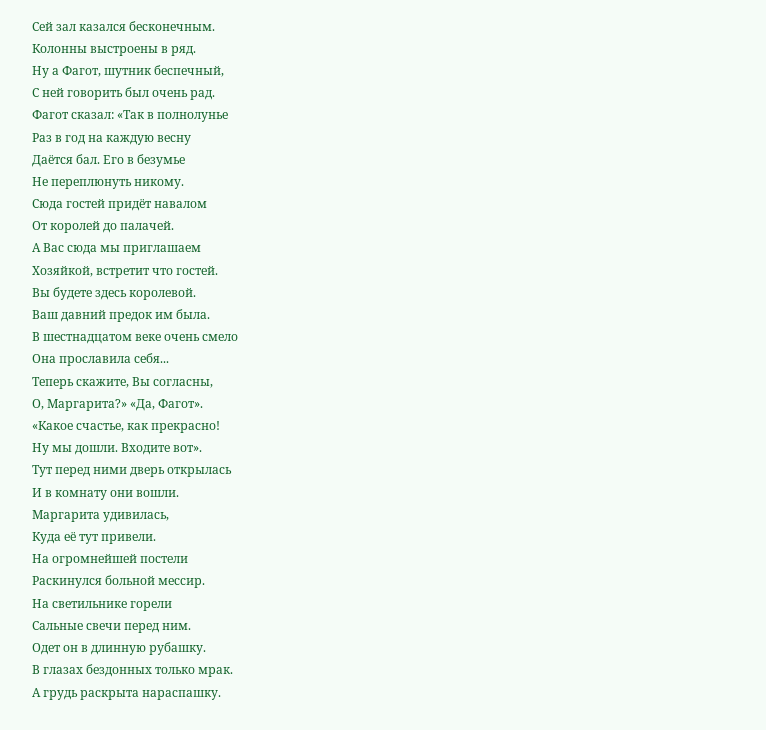Сей зал казался бесконечным.
Колонны выстроены в ряд.
Ну а Фагот, шутник беспечный,
С ней говорить был очень рад.
Фагот сказал: «Так в полнолунье
Раз в год на каждую весну
Даётся бал. Его в безумье
Не переплюнуть никому.
Сюда гостей придёт навалом
От королей до палачей.
А Вас сюда мы приглашаем
Хозяйкой, встретит что гостей.
Вы будете здесь королевой.
Ваш давний предок им была.
В шестнадцатом веке очень смело
Она прославила себя...
Теперь скажите, Вы согласны,
О, Маргарита?» «Да, Фагот».
«Какое счастье, как прекрасно!
Ну мы дошли. Входите вот».
Тут перед ними дверь открылась
И в комнату они вошли.
Маргарита удивилась,
Куда её тут привели.
На огромнейшей постели
Раскинулся больной мессир.
На светильнике горели
Сальные свечи перед ним.
Одет он в длинную рубашку.
В глазах бездонных только мрак.
А грудь раскрыта нараспашку.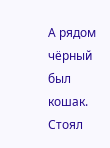А рядом чёрный был кошак.
Стоял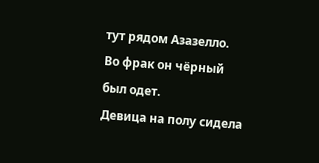тут рядом Азазелло.
Во фрак он чёрный был одет.
Девица на полу сидела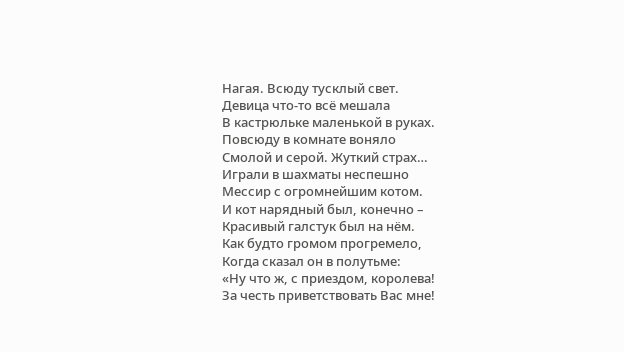Нагая. Всюду тусклый свет.
Девица что-то всё мешала
В кастрюльке маленькой в руках.
Повсюду в комнате воняло
Смолой и серой. Жуткий страх…
Играли в шахматы неспешно
Мессир с огромнейшим котом.
И кот нарядный был, конечно –
Красивый галстук был на нём.
Как будто громом прогремело,
Когда сказал он в полутьме:
«Ну что ж, с приездом, королева!
За честь приветствовать Вас мне!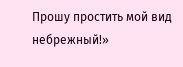Прошу простить мой вид небрежный!»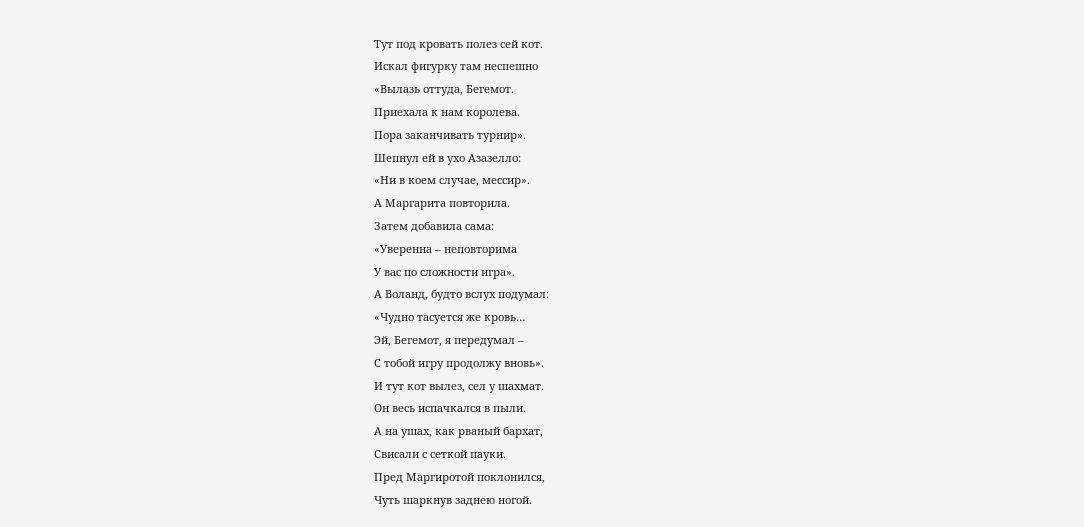Тут под кровать полез сей кот.
Искал фигурку там неспешно
«Вылазь оттуда, Бегемот.
Приехала к нам королева.
Пора заканчивать турнир».
Шепнул ей в ухо Азазелло:
«Ни в коем случае, мессир».
А Маргарита повторила.
Затем добавила сама:
«Уверенна – неповторима
У вас по сложности игра».
А Воланд, будто вслух подумал:
«Чудно тасуется же кровь…
Эй, Бегемот, я передумал –
С тобой игру продолжу вновь».
И тут кот вылез, сел у шахмат.
Он весь испачкался в пыли.
А на ушах, как рваный бархат,
Свисали с сеткой пауки.
Пред Маргиротой поклонился,
Чуть шаркнув заднею ногой.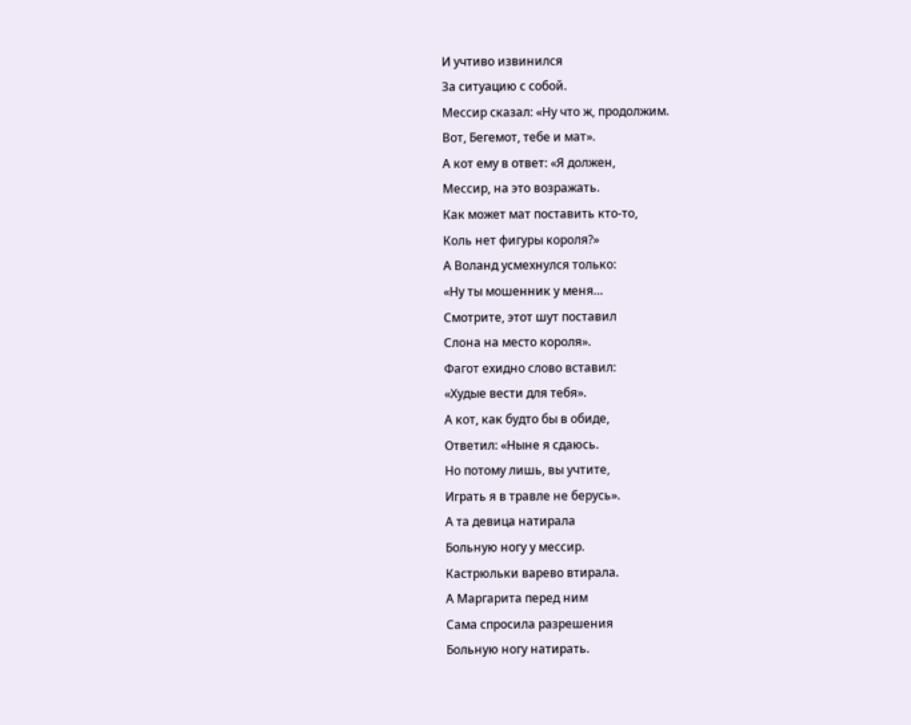И учтиво извинился
За ситуацию с собой.
Мессир сказал: «Ну что ж, продолжим.
Вот, Бегемот, тебе и мат».
А кот ему в ответ: «Я должен,
Мессир, на это возражать.
Как может мат поставить кто-то,
Коль нет фигуры короля?»
А Воланд усмехнулся только:
«Ну ты мошенник у меня…
Смотрите, этот шут поставил
Слона на место короля».
Фагот ехидно слово вставил:
«Худые вести для тебя».
А кот, как будто бы в обиде,
Ответил: «Ныне я сдаюсь.
Но потому лишь, вы учтите,
Играть я в травле не берусь».
А та девица натирала
Больную ногу у мессир.
Кастрюльки варево втирала.
А Маргарита перед ним
Сама спросила разрешения
Больную ногу натирать.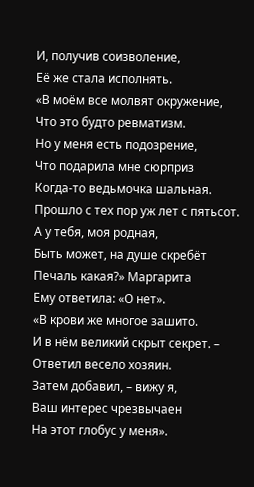И, получив соизволение,
Её же стала исполнять.
«В моём все молвят окружение,
Что это будто ревматизм.
Но у меня есть подозрение,
Что подарила мне сюрприз
Когда-то ведьмочка шальная.
Прошло с тех пор уж лет с пятьсот.
А у тебя, моя родная,
Быть может, на душе скребёт
Печаль какая?» Маргарита
Ему ответила: «О нет».
«В крови же многое зашито.
И в нём великий скрыт секрет. –
Ответил весело хозяин.
Затем добавил, – вижу я,
Ваш интерес чрезвычаен
На этот глобус у меня».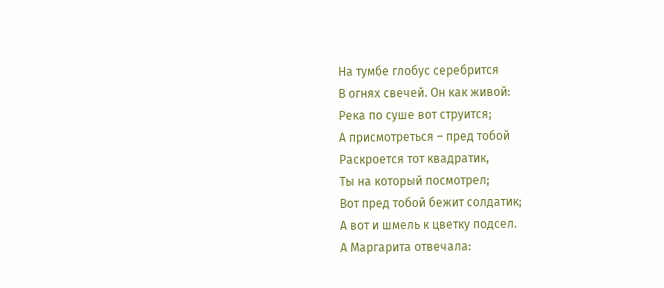На тумбе глобус серебрится
В огнях свечей. Он как живой:
Река по суше вот струится;
А присмотреться – пред тобой
Раскроется тот квадратик,
Ты на который посмотрел;
Вот пред тобой бежит солдатик;
А вот и шмель к цветку подсел.
А Маргарита отвечала: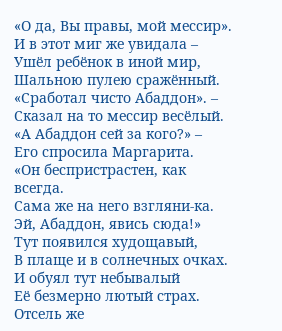«О да, Вы правы, мой мессир».
И в этот миг же увидала –
Ушёл ребёнок в иной мир,
Шальною пулею сражённый.
«Сработал чисто Абаддон». –
Сказал на то мессир весёлый.
«А Абаддон сей за кого?» –
Его спросила Маргарита.
«Он беспристрастен, как всегда.
Сама же на него взгляни-ка.
Эй, Абаддон, явись сюда!»
Тут появился худощавый,
В плаще и в солнечных очках.
И обуял тут небывалый
Её безмерно лютый страх.
Отсель же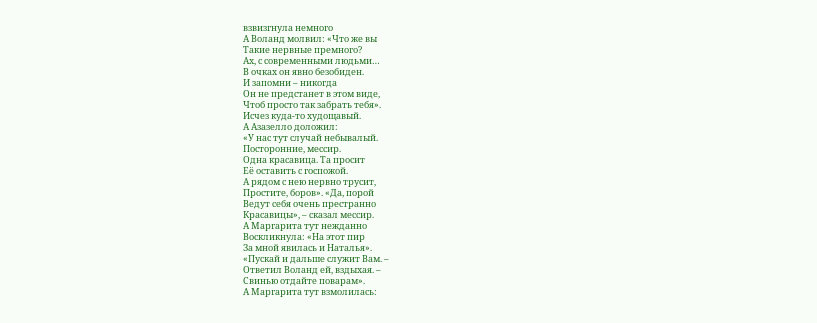взвизгнула немного
А Воланд молвил: «Что же вы
Такие нервные премного?
Ах, с современными людьми…
В очках он явно безобиден.
И запомни – никогда
Он не предстанет в этом виде,
Чтоб просто так забрать тебя».
Исчез куда-то худощавый.
А Азазелло доложил:
«У нас тут случай небывалый.
Посторонние, мессир.
Одна красавица. Та просит
Её оставить с госпожой.
А рядом с нею нервно трусит,
Простите, боров». «Да, порой
Ведут себя очень престранно
Красавицы», – сказал мессир.
А Маргарита тут нежданно
Воскликнула: «На этот пир
За мной явилась и Наталья».
«Пускай и дальше служит Вам. –
Ответил Воланд ей, вздыхая. –
Свинью отдайте поварам».
А Маргарита тут взмолилась: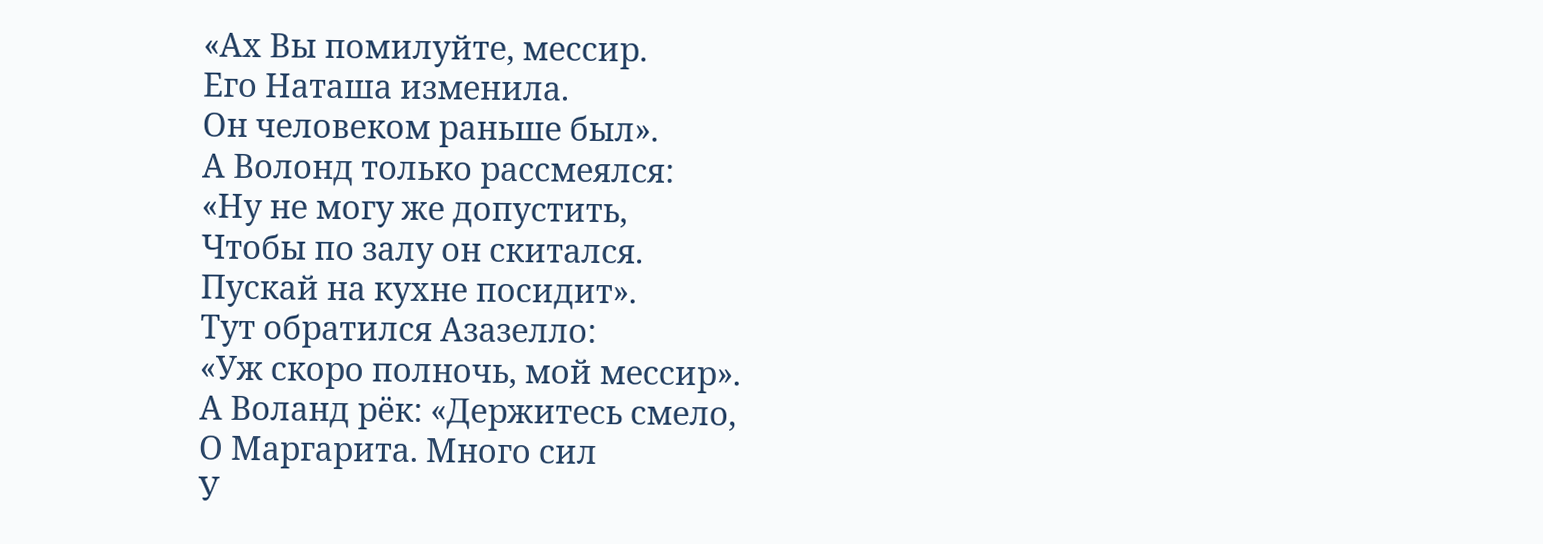«Ах Вы помилуйте, мессир.
Его Наташа изменила.
Он человеком раньше был».
А Волонд только рассмеялся:
«Ну не могу же допустить,
Чтобы по залу он скитался.
Пускай на кухне посидит».
Тут обратился Азазелло:
«Уж скоро полночь, мой мессир».
А Воланд рёк: «Держитесь смело,
О Маргарита. Много сил
У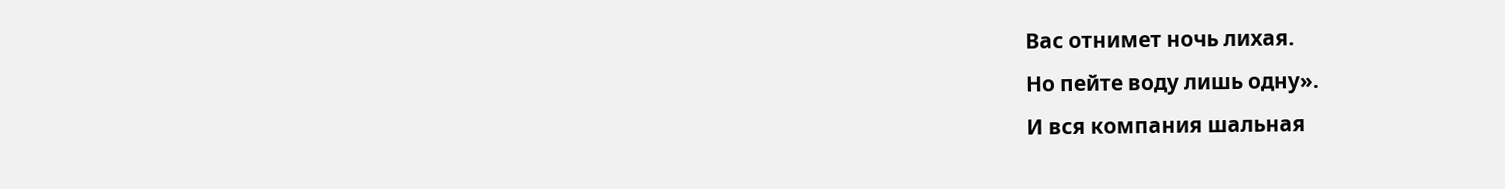Вас отнимет ночь лихая.
Но пейте воду лишь одну».
И вся компания шальная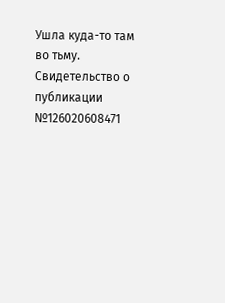Ушла куда-то там во тьму.
Свидетельство о публикации №126020608471